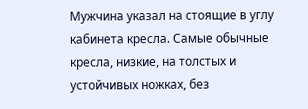Мужчина указал на стоящие в углу кабинета кресла. Самые обычные кресла, низкие, на толстых и устойчивых ножках, без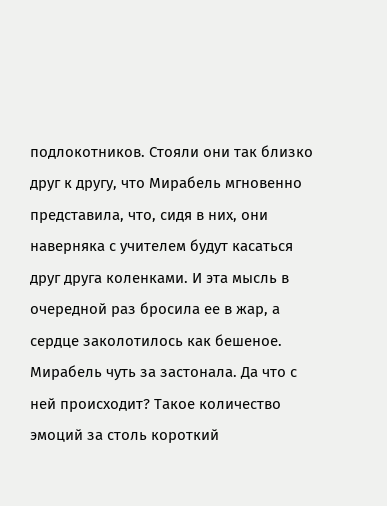подлокотников. Стояли они так близко друг к другу, что Мирабель мгновенно представила, что, сидя в них, они наверняка с учителем будут касаться друг друга коленками. И эта мысль в очередной раз бросила ее в жар, а сердце заколотилось как бешеное.
Мирабель чуть за застонала. Да что с ней происходит? Такое количество эмоций за столь короткий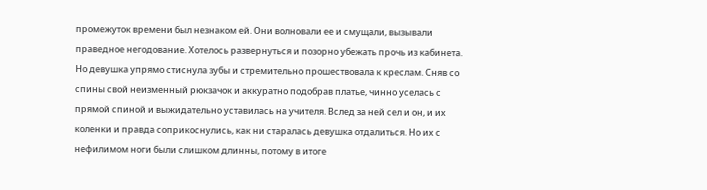промежуток времени был незнаком ей. Они волновали ее и смущали, вызывали праведное негодование. Хотелось развернуться и позорно убежать прочь из кабинета. Но девушка упрямо стиснула зубы и стремительно прошествовала к креслам. Сняв со спины свой неизменный рюкзачок и аккуратно подобрав платье, чинно уселась с прямой спиной и выжидательно уставилась на учителя. Вслед за ней сел и он, и их коленки и правда соприкоснулись, как ни старалась девушка отдалиться. Но их с нефилимом ноги были слишком длинны, потому в итоге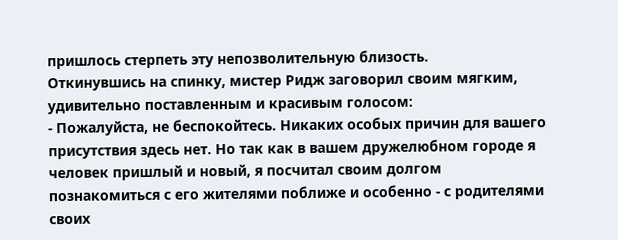пришлось стерпеть эту непозволительную близость.
Откинувшись на спинку, мистер Ридж заговорил своим мягким, удивительно поставленным и красивым голосом:
- Пожалуйста, не беспокойтесь. Никаких особых причин для вашего присутствия здесь нет. Но так как в вашем дружелюбном городе я человек пришлый и новый, я посчитал своим долгом познакомиться с его жителями поближе и особенно - с родителями своих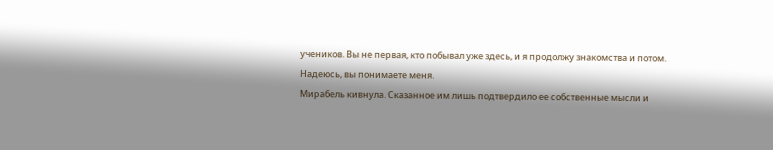учеников. Вы не первая, кто побывал уже здесь, и я продолжу знакомства и потом. Надеюсь, вы понимаете меня.
Мирабель кивнула. Сказанное им лишь подтвердило ее собственные мысли и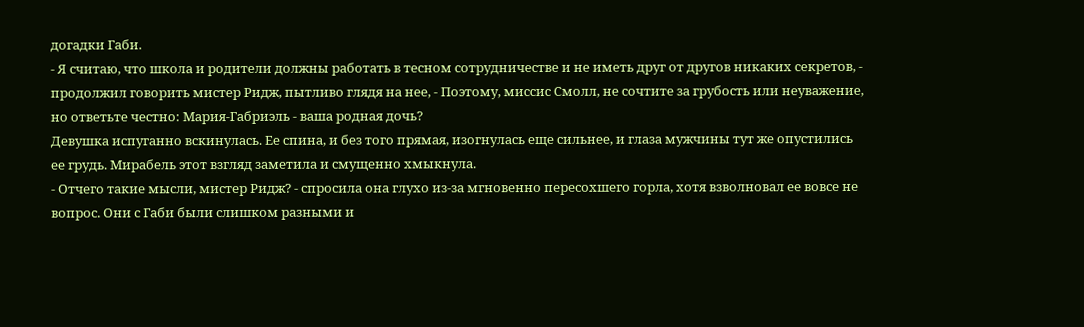догадки Габи.
- Я считаю, что школа и родители должны работать в тесном сотрудничестве и не иметь друг от другов никаких секретов, - продолжил говорить мистер Ридж, пытливо глядя на нее, - Поэтому, миссис Смолл, не сочтите за грубость или неуважение, но ответьте честно: Мария-Габриэль - ваша родная дочь?
Девушка испуганно вскинулась. Ее спина, и без того прямая, изогнулась еще сильнее, и глаза мужчины тут же опустились ее грудь. Мирабель этот взгляд заметила и смущенно хмыкнула.
- Отчего такие мысли, мистер Ридж? - спросила она глухо из-за мгновенно пересохшего горла, хотя взволновал ее вовсе не вопрос. Они с Габи были слишком разными и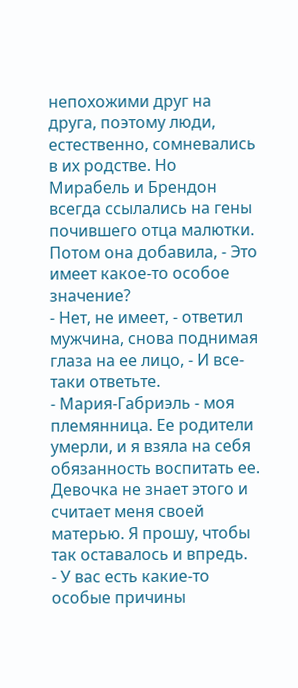непохожими друг на друга, поэтому люди, естественно, сомневались в их родстве. Но Мирабель и Брендон всегда ссылались на гены почившего отца малютки. Потом она добавила, - Это имеет какое-то особое значение?
- Нет, не имеет, - ответил мужчина, снова поднимая глаза на ее лицо, - И все-таки ответьте.
- Мария-Габриэль - моя племянница. Ее родители умерли, и я взяла на себя обязанность воспитать ее. Девочка не знает этого и считает меня своей матерью. Я прошу, чтобы так оставалось и впредь.
- У вас есть какие-то особые причины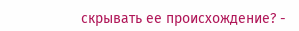скрывать ее происхождение? -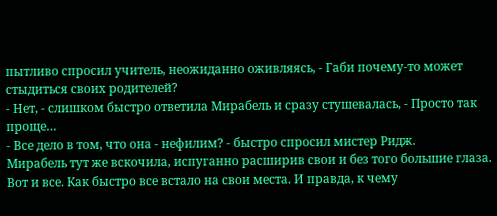пытливо спросил учитель, неожиданно оживляясь, - Габи почему-то может стыдиться своих родителей?
- Нет, - слишком быстро ответила Мирабель и сразу стушевалась, - Просто так проще…
- Все дело в том, что она - нефилим? - быстро спросил мистер Ридж.
Мирабель тут же вскочила, испуганно расширив свои и без того большие глаза.
Вот и все. Как быстро все встало на свои места. И правда, к чему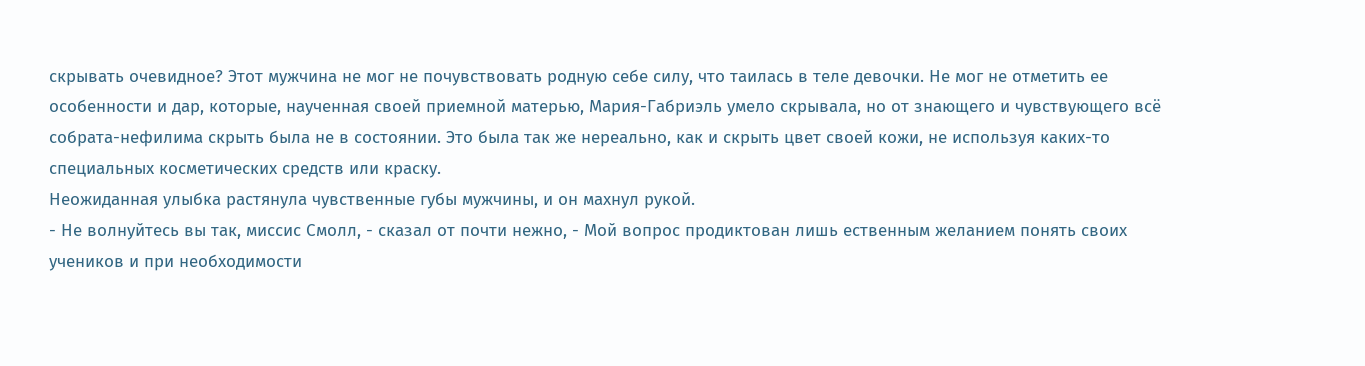скрывать очевидное? Этот мужчина не мог не почувствовать родную себе силу, что таилась в теле девочки. Не мог не отметить ее особенности и дар, которые, наученная своей приемной матерью, Мария-Габриэль умело скрывала, но от знающего и чувствующего всё собрата-нефилима скрыть была не в состоянии. Это была так же нереально, как и скрыть цвет своей кожи, не используя каких-то специальных косметических средств или краску.
Неожиданная улыбка растянула чувственные губы мужчины, и он махнул рукой.
- Не волнуйтесь вы так, миссис Смолл, - сказал от почти нежно, - Мой вопрос продиктован лишь ественным желанием понять своих учеников и при необходимости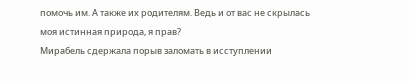помочь им. А также их родителям. Ведь и от вас не скрылась моя истинная природа, я прав?
Мирабель сдержала порыв заломать в исступлении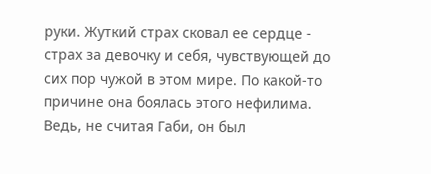руки. Жуткий страх сковал ее сердце - страх за девочку и себя, чувствующей до сих пор чужой в этом мире. По какой-то причине она боялась этого нефилима. Ведь, не считая Габи, он был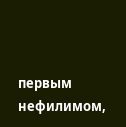первым нефилимом,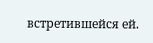встретившейся ей.